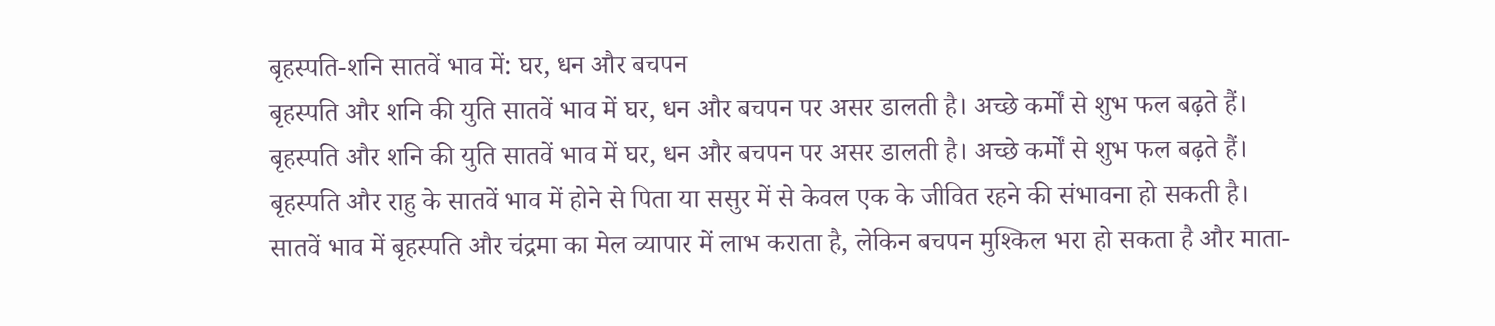बृहस्पति-शनि सातवें भाव में: घर, धन और बचपन
बृहस्पति और शनि की युति सातवें भाव में घर, धन और बचपन पर असर डालती है। अच्छे कर्मों से शुभ फल बढ़ते हैं।
बृहस्पति और शनि की युति सातवें भाव में घर, धन और बचपन पर असर डालती है। अच्छे कर्मों से शुभ फल बढ़ते हैं।
बृहस्पति और राहु के सातवें भाव में होने से पिता या ससुर में से केवल एक के जीवित रहने की संभावना हो सकती है।
सातवें भाव में बृहस्पति और चंद्रमा का मेल व्यापार में लाभ कराता है, लेकिन बचपन मुश्किल भरा हो सकता है और माता-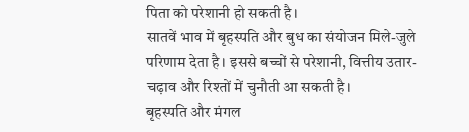पिता को परेशानी हो सकती है।
सातवें भाव में बृहस्पति और बुध का संयोजन मिले-जुले परिणाम देता है। इससे बच्चों से परेशानी, वित्तीय उतार-चढ़ाव और रिश्तों में चुनौती आ सकती है।
बृहस्पति और मंगल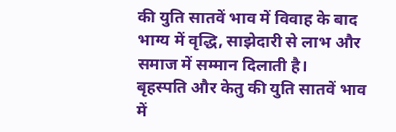की युति सातवें भाव में विवाह के बाद भाग्य में वृद्धि, साझेदारी से लाभ और समाज में सम्मान दिलाती है।
बृहस्पति और केतु की युति सातवें भाव में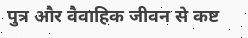पुत्र और वैवाहिक जीवन से कष्ट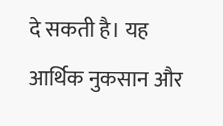दे सकती है। यह आर्थिक नुकसान और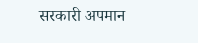सरकारी अपमान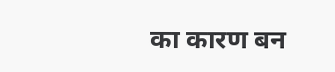का कारण बन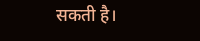सकती है।